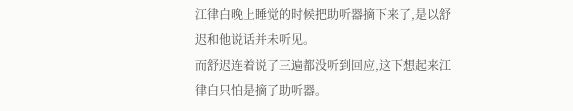江律白晚上睡觉的时候把助听器摘下来了,是以舒迟和他说话并未听见。
而舒迟连着说了三遍都没听到回应,这下想起来江律白只怕是摘了助听器。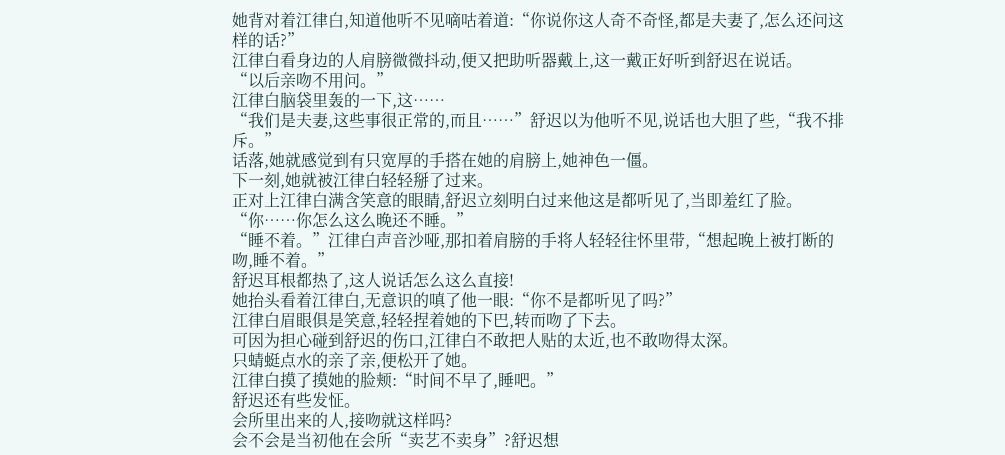她背对着江律白,知道他听不见嘀咕着道:“你说你这人奇不奇怪,都是夫妻了,怎么还问这样的话?”
江律白看身边的人肩膀微微抖动,便又把助听器戴上,这一戴正好听到舒迟在说话。
“以后亲吻不用问。”
江律白脑袋里轰的一下,这……
“我们是夫妻,这些事很正常的,而且……”舒迟以为他听不见,说话也大胆了些,“我不排斥。”
话落,她就感觉到有只宽厚的手搭在她的肩膀上,她神色一僵。
下一刻,她就被江律白轻轻掰了过来。
正对上江律白满含笑意的眼睛,舒迟立刻明白过来他这是都听见了,当即羞红了脸。
“你……你怎么这么晚还不睡。”
“睡不着。”江律白声音沙哑,那扣着肩膀的手将人轻轻往怀里带,“想起晚上被打断的吻,睡不着。”
舒迟耳根都热了,这人说话怎么这么直接!
她抬头看着江律白,无意识的嗔了他一眼:“你不是都听见了吗?”
江律白眉眼俱是笑意,轻轻捏着她的下巴,转而吻了下去。
可因为担心碰到舒迟的伤口,江律白不敢把人贴的太近,也不敢吻得太深。
只蜻蜓点水的亲了亲,便松开了她。
江律白摸了摸她的脸颊:“时间不早了,睡吧。”
舒迟还有些发怔。
会所里出来的人,接吻就这样吗?
会不会是当初他在会所“卖艺不卖身”?舒迟想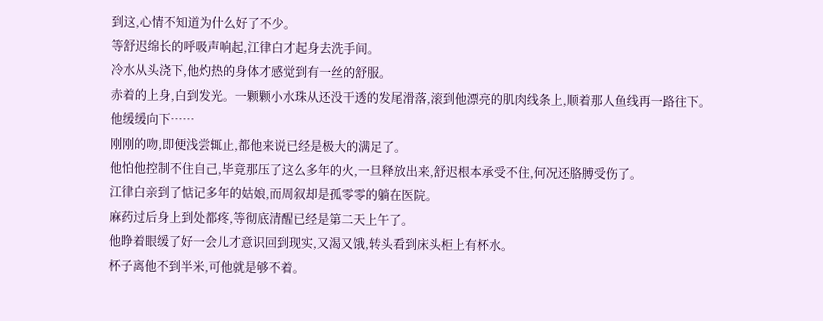到这,心情不知道为什么好了不少。
等舒迟绵长的呼吸声响起,江律白才起身去洗手间。
冷水从头浇下,他灼热的身体才感觉到有一丝的舒服。
赤着的上身,白到发光。一颗颗小水珠从还没干透的发尾滑落,滚到他漂亮的肌肉线条上,顺着那人鱼线再一路往下。
他缓缓向下……
刚刚的吻,即便浅尝辄止,都他来说已经是极大的满足了。
他怕他控制不住自己,毕竟那压了这么多年的火,一旦释放出来,舒迟根本承受不住,何况还胳膊受伤了。
江律白亲到了惦记多年的姑娘,而周叙却是孤零零的躺在医院。
麻药过后身上到处都疼,等彻底清醒已经是第二天上午了。
他睁着眼缓了好一会儿才意识回到现实,又渴又饿,转头看到床头柜上有杯水。
杯子离他不到半米,可他就是够不着。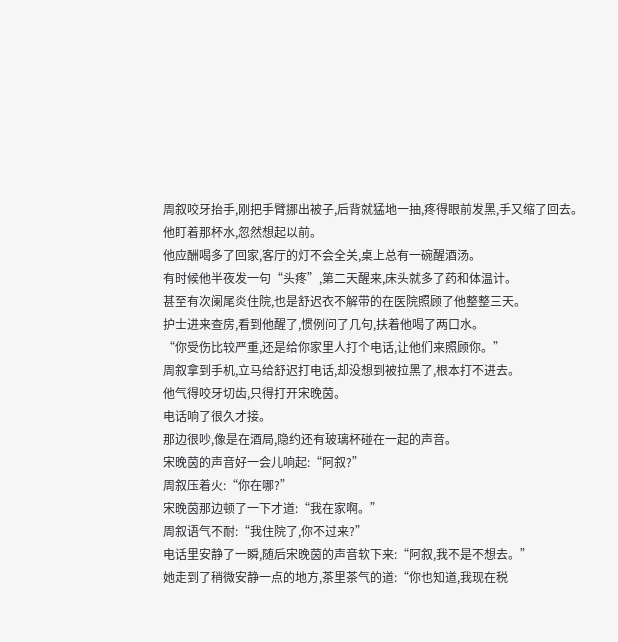周叙咬牙抬手,刚把手臂挪出被子,后背就猛地一抽,疼得眼前发黑,手又缩了回去。
他盯着那杯水,忽然想起以前。
他应酬喝多了回家,客厅的灯不会全关,桌上总有一碗醒酒汤。
有时候他半夜发一句“头疼”,第二天醒来,床头就多了药和体温计。
甚至有次阑尾炎住院,也是舒迟衣不解带的在医院照顾了他整整三天。
护士进来查房,看到他醒了,惯例问了几句,扶着他喝了两口水。
“你受伤比较严重,还是给你家里人打个电话,让他们来照顾你。”
周叙拿到手机,立马给舒迟打电话,却没想到被拉黑了,根本打不进去。
他气得咬牙切齿,只得打开宋晚茵。
电话响了很久才接。
那边很吵,像是在酒局,隐约还有玻璃杯碰在一起的声音。
宋晚茵的声音好一会儿响起:“阿叙?”
周叙压着火:“你在哪?”
宋晚茵那边顿了一下才道:“我在家啊。”
周叙语气不耐:“我住院了,你不过来?”
电话里安静了一瞬,随后宋晚茵的声音软下来:“阿叙,我不是不想去。”
她走到了稍微安静一点的地方,茶里茶气的道:“你也知道,我现在税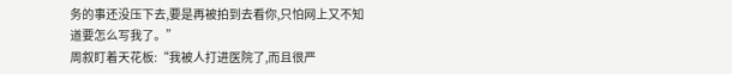务的事还没压下去,要是再被拍到去看你,只怕网上又不知道要怎么写我了。”
周叙盯着天花板:“我被人打进医院了,而且很严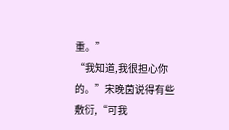重。”
“我知道,我很担心你的。”宋晚茵说得有些敷衍,“可我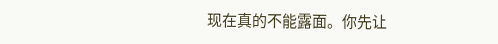现在真的不能露面。你先让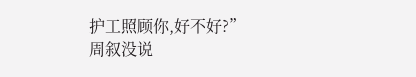护工照顾你,好不好?”
周叙没说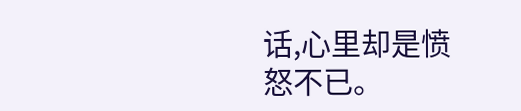话,心里却是愤怒不已。